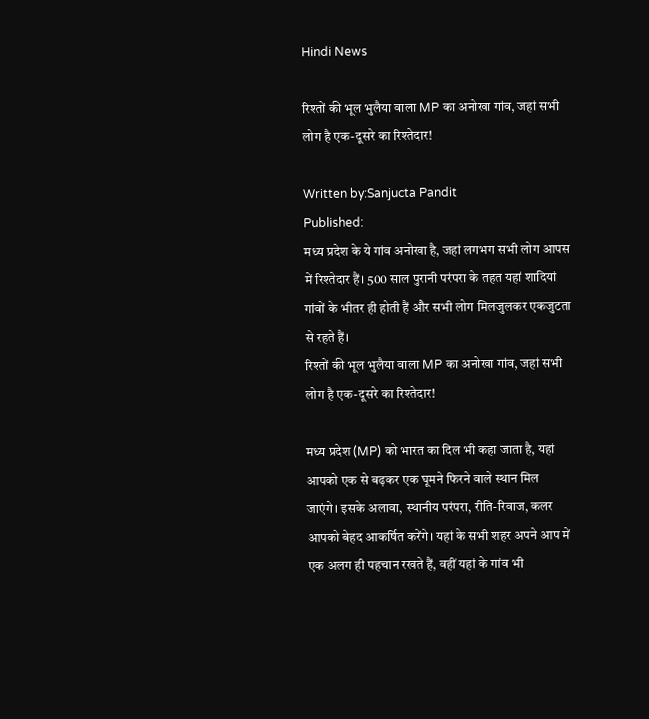Hindi News

रिश्तों की भूल भुलैया वाला MP का अनोखा गांव, जहां सभी लोग है एक-दूसरे का रिश्तेदार!

Written by:Sanjucta Pandit
Published:
मध्य प्रदेश के ये गांव अनोखा है, जहां लगभग सभी लोग आपस में रिश्तेदार हैं। 500 साल पुरानी परंपरा के तहत यहां शादियां गांवों के भीतर ही होती हैं और सभी लोग मिलजुलकर एकजुटता से रहते हैं।
रिश्तों की भूल भुलैया वाला MP का अनोखा गांव, जहां सभी लोग है एक-दूसरे का रिश्तेदार!

मध्य प्रदेश (MP) को भारत का दिल भी कहा जाता है, यहां आपको एक से बढ़कर एक घूमने फिरने वाले स्थान मिल जाएंगे। इसके अलावा, स्थानीय परंपरा, रीति-रिवाज, कलर आपको बेहद आकर्षित करेंगे। यहां के सभी शहर अपने आप में एक अलग ही पहचान रखते हैं, वहीं यहां के गांव भी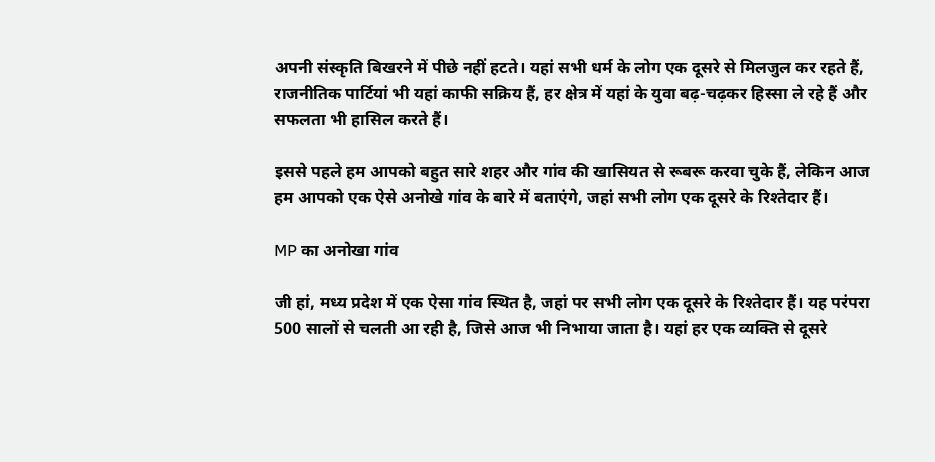अपनी संस्कृति बिखरने में पीछे नहीं हटते। यहां सभी धर्म के लोग एक दूसरे से मिलजुल कर रहते हैं, राजनीतिक पार्टियां भी यहां काफी सक्रिय हैं, हर क्षेत्र में यहां के युवा बढ़-चढ़कर हिस्सा ले रहे हैं और सफलता भी हासिल करते हैं।

इससे पहले हम आपको बहुत सारे शहर और गांव की खासियत से रूबरू करवा चुके हैं, लेकिन आज हम आपको एक ऐसे अनोखे गांव के बारे में बताएंगे, जहां सभी लोग एक दूसरे के रिश्तेदार हैं।

MP का अनोखा गांव

जी हां, मध्य प्रदेश में एक ऐसा गांव स्थित है, जहां पर सभी लोग एक दूसरे के रिश्तेदार हैं। यह परंपरा 500 सालों से चलती आ रही है, जिसे आज भी निभाया जाता है। यहां हर एक व्यक्ति से दूसरे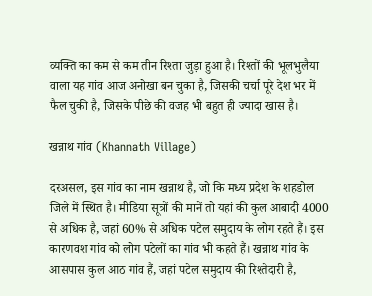व्यक्ति का कम से कम तीन रिश्ता जुड़ा हुआ है। रिश्तों की भूलभुलैया वाला यह गांव आज अनोखा बन चुका है, जिसकी चर्चा पूरे देश भर में फैल चुकी है, जिसके पीछे की वजह भी बहुत ही ज्यादा खास है।

खन्नाथ गांव (Khannath Village)

दरअसल, इस गांव का नाम खन्नाथ है, जो कि मध्य प्रदेश के शहडोल जिले में स्थित है। मीडिया सूत्रों की मानें तो यहां की कुल आबादी 4000 से अधिक है, जहां 60% से अधिक पटेल समुदाय के लोग रहते हैं। इस कारणवश गांव को लोग पटेलों का गांव भी कहते हैं। खन्नाथ गांव के आसपास कुल आठ गांव हैं, जहां पटेल समुदाय की रिश्तेदारी है,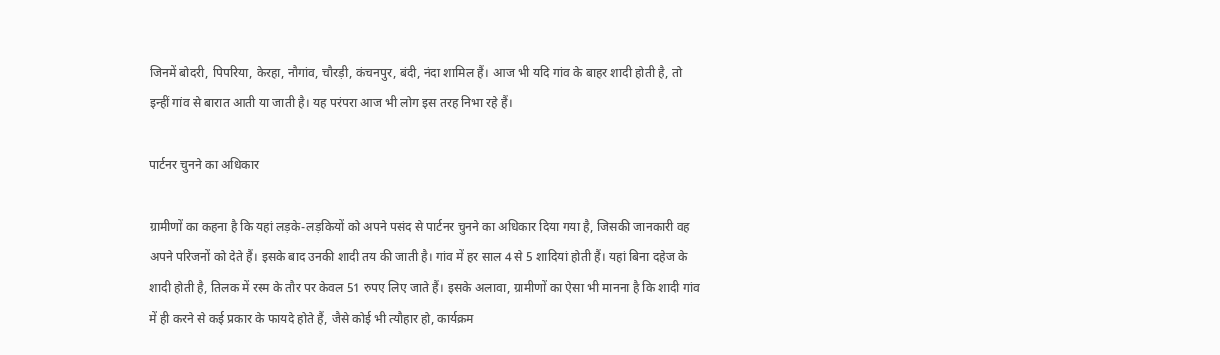जिनमें बोदरी, पिपरिया, केरहा, नौगांव, चौरड़ी, कंचनपुर, बंदी, नंदा शामिल हैं। आज भी यदि गांव के बाहर शादी होती है, तो इन्हीं गांव से बारात आती या जाती है। यह परंपरा आज भी लोग इस तरह निभा रहे हैं।

पार्टनर चुनने का अधिकार

ग्रामीणों का कहना है कि यहां लड़के-लड़कियों को अपने पसंद से पार्टनर चुनने का अधिकार दिया गया है, जिसकी जानकारी वह अपने परिजनों को देते हैं। इसके बाद उनकी शादी तय की जाती है। गांव में हर साल 4 से 5 शादियां होती हैं। यहां बिना दहेज के शादी होती है, तिलक में रस्म के तौर पर केवल 51 रुपए लिए जाते हैं। इसके अलावा, ग्रामीणों का ऐसा भी मानना है कि शादी गांव में ही करने से कई प्रकार के फायदे होते हैं, जैसे कोई भी त्यौहार हो, कार्यक्रम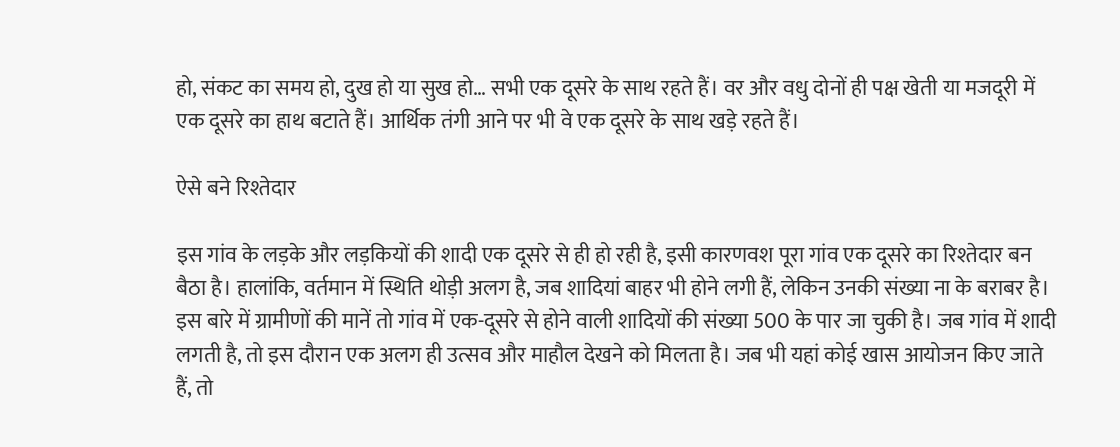हो, संकट का समय हो, दुख हो या सुख हो… सभी एक दूसरे के साथ रहते हैं। वर और वधु दोनों ही पक्ष खेती या मजदूरी में एक दूसरे का हाथ बटाते हैं। आर्थिक तंगी आने पर भी वे एक दूसरे के साथ खड़े रहते हैं।

ऐसे बने रिश्तेदार

इस गांव के लड़के और लड़कियों की शादी एक दूसरे से ही हो रही है, इसी कारणवश पूरा गांव एक दूसरे का रिश्तेदार बन बैठा है। हालांकि, वर्तमान में स्थिति थोड़ी अलग है, जब शादियां बाहर भी होने लगी हैं, लेकिन उनकी संख्या ना के बराबर है। इस बारे में ग्रामीणों की मानें तो गांव में एक-दूसरे से होने वाली शादियों की संख्या 500 के पार जा चुकी है। जब गांव में शादी लगती है, तो इस दौरान एक अलग ही उत्सव और माहौल देखने को मिलता है। जब भी यहां कोई खास आयोजन किए जाते हैं, तो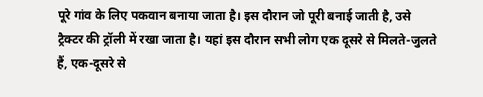पूरे गांव के लिए पकवान बनाया जाता है। इस दौरान जो पूरी बनाई जाती है, उसे ट्रैक्टर की ट्रॉली में रखा जाता है। यहां इस दौरान सभी लोग एक दूसरे से मिलते-जुलते हैं, एक-दूसरे से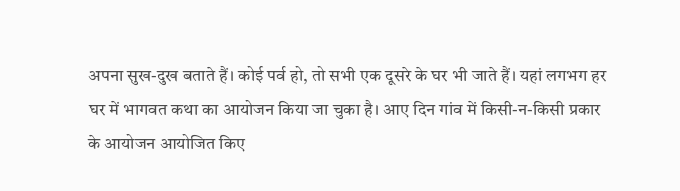अपना सुख-दुख बताते हैं। कोई पर्व हो, तो सभी एक दूसरे के घर भी जाते हैं। यहां लगभग हर घर में भागवत कथा का आयोजन किया जा चुका है। आए दिन गांव में किसी-न-किसी प्रकार के आयोजन आयोजित किए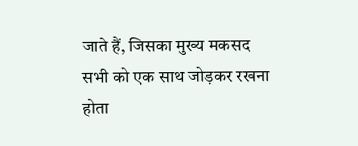जाते हैं, जिसका मुख्य मकसद सभी को एक साथ जोड़कर रखना होता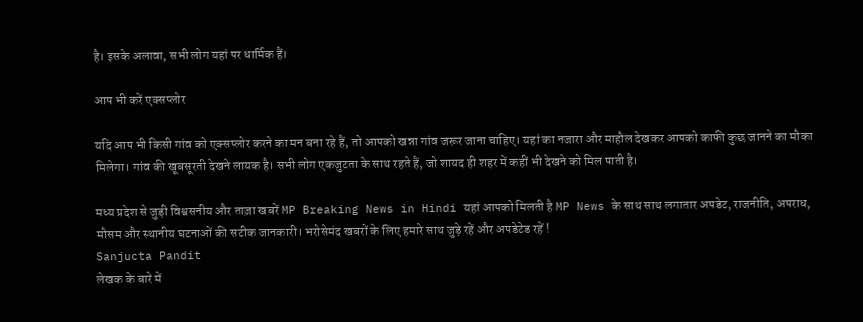है। इसके अलावा, सभी लोग यहां पर धार्मिक हैं।

आप भी करें एक्सप्लोर

यदि आप भी किसी गांव को एक्सप्लोर करने का मन बना रहे हैं, तो आपको खन्ना गांव जरूर जाना चाहिए। यहां का नजारा और माहौल देखकर आपको काफी कुछ जानने का मौका मिलेगा। गांव की खूबसूरती देखने लायक है। सभी लोग एकजुटता के साथ रहते हैं, जो शायद ही शहर में कहीं भी देखने को मिल पाती है।

मध्य प्रदेश से जुड़ी विश्वसनीय और ताज़ा खबरें MP Breaking News in Hindi यहां आपको मिलती है MP News के साथ साथ लगातार अपडेट, राजनीति, अपराध, मौसम और स्थानीय घटनाओं की सटीक जानकारी। भरोसेमंद खबरों के लिए हमारे साथ जुड़े रहें और अपडेटेड रहें !
Sanjucta Pandit
लेखक के बारे में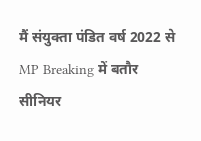मैं संयुक्ता पंडित वर्ष 2022 से MP Breaking में बतौर सीनियर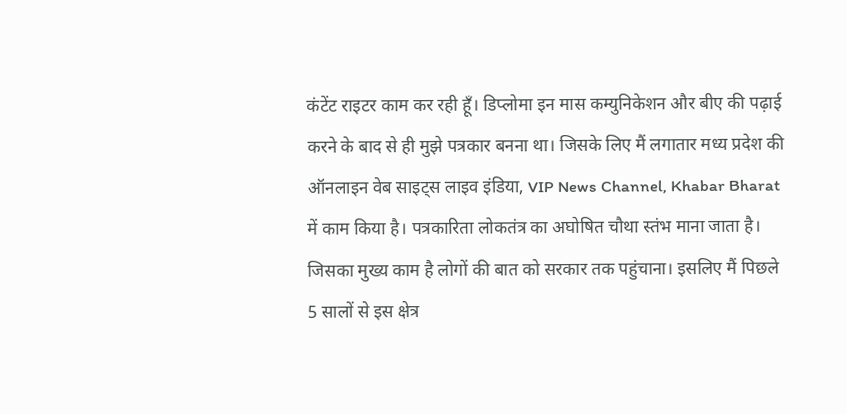कंटेंट राइटर काम कर रही हूँ। डिप्लोमा इन मास कम्युनिकेशन और बीए की पढ़ाई करने के बाद से ही मुझे पत्रकार बनना था। जिसके लिए मैं लगातार मध्य प्रदेश की ऑनलाइन वेब साइट्स लाइव इंडिया, VIP News Channel, Khabar Bharat में काम किया है। पत्रकारिता लोकतंत्र का अघोषित चौथा स्तंभ माना जाता है। जिसका मुख्य काम है लोगों की बात को सरकार तक पहुंचाना। इसलिए मैं पिछले 5 सालों से इस क्षेत्र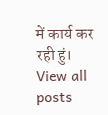में कार्य कर रही हुं। View all posts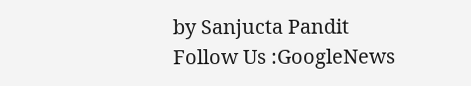by Sanjucta Pandit
Follow Us :GoogleNews